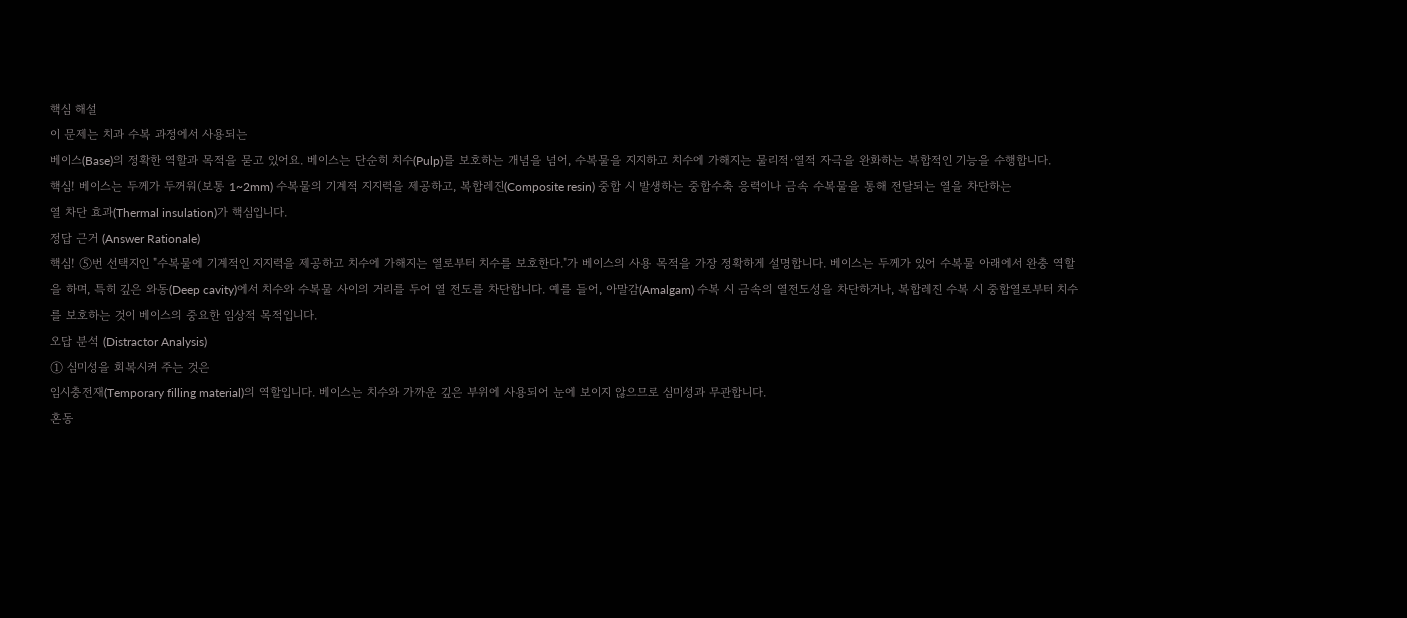핵심 해설
이 문제는 치과 수복 과정에서 사용되는
베이스(Base)의 정확한 역할과 목적을 묻고 있어요. 베이스는 단순히 치수(Pulp)를 보호하는 개념을 넘어, 수복물을 지지하고 치수에 가해지는 물리적·열적 자극을 완화하는 복합적인 기능을 수행합니다.
핵심! 베이스는 두께가 두꺼워(보통 1~2mm) 수복물의 기계적 지지력을 제공하고, 복합레진(Composite resin) 중합 시 발생하는 중합수축 응력이나 금속 수복물을 통해 전달되는 열을 차단하는
열 차단 효과(Thermal insulation)가 핵심입니다.
정답 근거 (Answer Rationale)
핵심! ⑤번 선택지인 "수복물에 기계적인 지지력을 제공하고 치수에 가해지는 열로부터 치수를 보호한다."가 베이스의 사용 목적을 가장 정확하게 설명합니다. 베이스는 두께가 있어 수복물 아래에서 완충 역할을 하며, 특히 깊은 와동(Deep cavity)에서 치수와 수복물 사이의 거리를 두어 열 전도를 차단합니다. 예를 들어, 아말감(Amalgam) 수복 시 금속의 열전도성을 차단하거나, 복합레진 수복 시 중합열로부터 치수를 보호하는 것이 베이스의 중요한 임상적 목적입니다.
오답 분석 (Distractor Analysis)
① 심미성을 회복시켜 주는 것은
임시충전재(Temporary filling material)의 역할입니다. 베이스는 치수와 가까운 깊은 부위에 사용되어 눈에 보이지 않으므로 심미성과 무관합니다.
혼동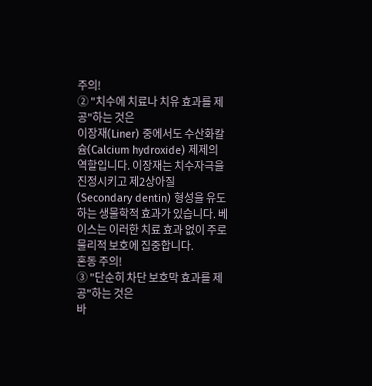주의!
② "치수에 치료나 치유 효과를 제공"하는 것은
이장재(Liner) 중에서도 수산화칼슘(Calcium hydroxide) 제제의 역할입니다. 이장재는 치수자극을 진정시키고 제2상아질(Secondary dentin) 형성을 유도하는 생물학적 효과가 있습니다. 베이스는 이러한 치료 효과 없이 주로 물리적 보호에 집중합니다.
혼동 주의!
③ "단순히 차단 보호막 효과를 제공"하는 것은
바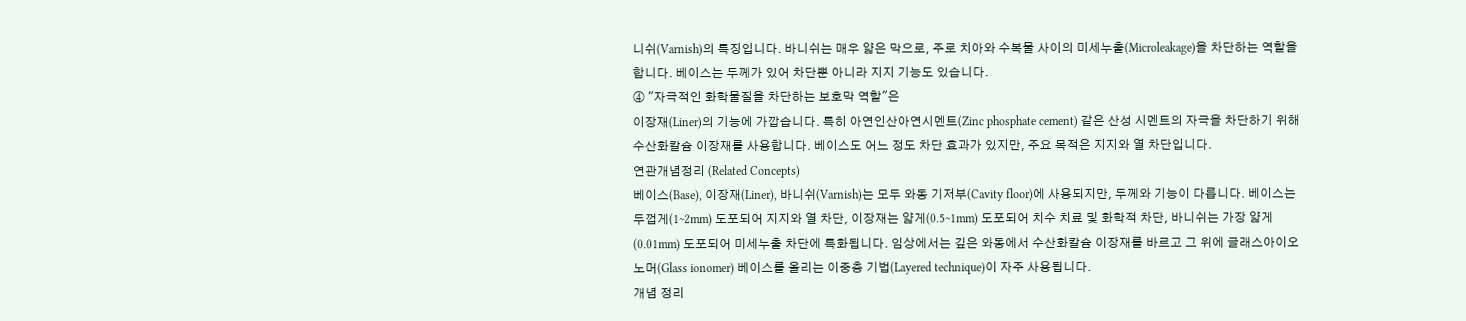니쉬(Varnish)의 특징입니다. 바니쉬는 매우 얇은 막으로, 주로 치아와 수복물 사이의 미세누출(Microleakage)을 차단하는 역할을 합니다. 베이스는 두께가 있어 차단뿐 아니라 지지 기능도 있습니다.
④ "자극적인 화학물질을 차단하는 보호막 역할"은
이장재(Liner)의 기능에 가깝습니다. 특히 아연인산아연시멘트(Zinc phosphate cement) 같은 산성 시멘트의 자극을 차단하기 위해 수산화칼슘 이장재를 사용합니다. 베이스도 어느 정도 차단 효과가 있지만, 주요 목적은 지지와 열 차단입니다.
연관개념정리 (Related Concepts)
베이스(Base), 이장재(Liner), 바니쉬(Varnish)는 모두 와동 기저부(Cavity floor)에 사용되지만, 두께와 기능이 다릅니다. 베이스는 두껍게(1~2mm) 도포되어 지지와 열 차단, 이장재는 얇게(0.5~1mm) 도포되어 치수 치료 및 화학적 차단, 바니쉬는 가장 얇게(0.01mm) 도포되어 미세누출 차단에 특화됩니다. 임상에서는 깊은 와동에서 수산화칼슘 이장재를 바르고 그 위에 글래스아이오노머(Glass ionomer) 베이스를 올리는 이중층 기법(Layered technique)이 자주 사용됩니다.
개념 정리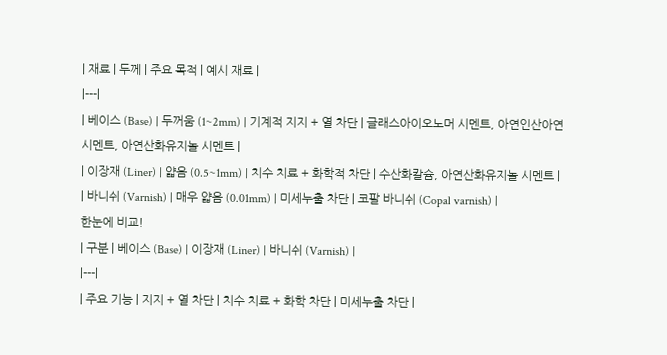| 재료 | 두께 | 주요 목적 | 예시 재료 |
|---|
| 베이스 (Base) | 두꺼움 (1~2mm) | 기계적 지지 + 열 차단 | 글래스아이오노머 시멘트, 아연인산아연시멘트, 아연산화유지놀 시멘트 |
| 이장재 (Liner) | 얇음 (0.5~1mm) | 치수 치료 + 화학적 차단 | 수산화칼슘, 아연산화유지놀 시멘트 |
| 바니쉬 (Varnish) | 매우 얇음 (0.01mm) | 미세누출 차단 | 코팔 바니쉬 (Copal varnish) |
한눈에 비교!
| 구분 | 베이스 (Base) | 이장재 (Liner) | 바니쉬 (Varnish) |
|---|
| 주요 기능 | 지지 + 열 차단 | 치수 치료 + 화학 차단 | 미세누출 차단 |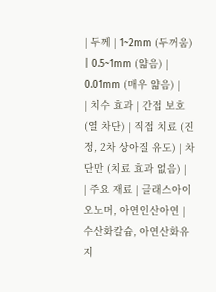| 두께 | 1~2mm (두꺼움) | 0.5~1mm (얇음) | 0.01mm (매우 얇음) |
| 치수 효과 | 간접 보호 (열 차단) | 직접 치료 (진정, 2차 상아질 유도) | 차단만 (치료 효과 없음) |
| 주요 재료 | 글래스아이오노머, 아연인산아연 | 수산화칼슘, 아연산화유지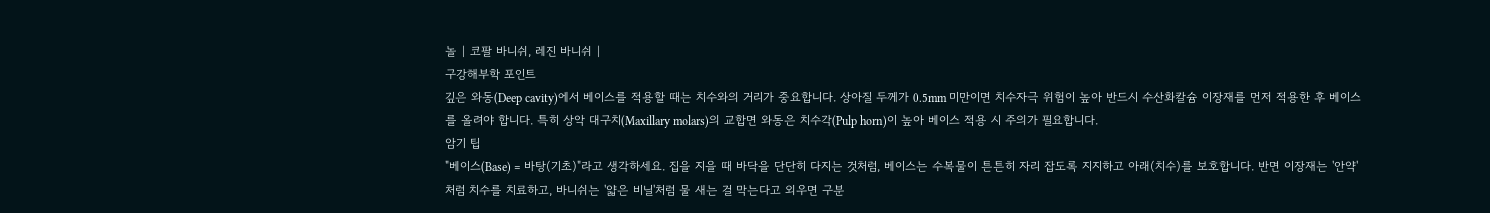놀 | 코팔 바니쉬, 레진 바니쉬 |
구강해부학 포인트
깊은 와동(Deep cavity)에서 베이스를 적용할 때는 치수와의 거리가 중요합니다. 상아질 두께가 0.5mm 미만이면 치수자극 위험이 높아 반드시 수산화칼슘 이장재를 먼저 적용한 후 베이스를 올려야 합니다. 특히 상악 대구치(Maxillary molars)의 교합면 와동은 치수각(Pulp horn)이 높아 베이스 적용 시 주의가 필요합니다.
암기 팁
"베이스(Base) = 바탕(기초)"라고 생각하세요. 집을 지을 때 바닥을 단단히 다지는 것처럼, 베이스는 수복물이 튼튼히 자리 잡도록 지지하고 아래(치수)를 보호합니다. 반면 이장재는 '안약'처럼 치수를 치료하고, 바니쉬는 '얇은 비닐'처럼 물 새는 걸 막는다고 외우면 구분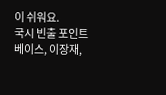이 쉬워요.
국시 빈출 포인트
베이스, 이장재,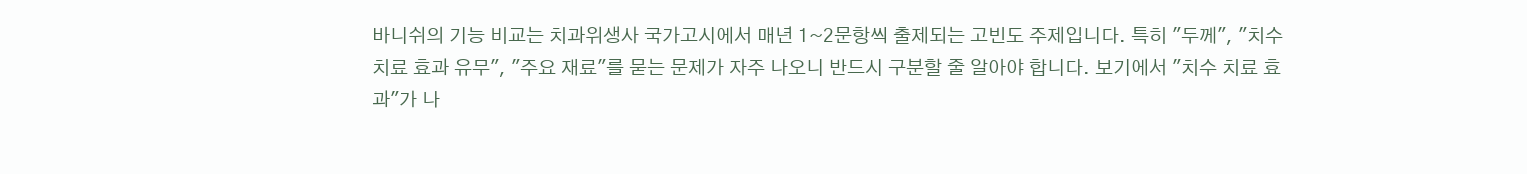바니쉬의 기능 비교는 치과위생사 국가고시에서 매년 1~2문항씩 출제되는 고빈도 주제입니다. 특히 "두께", "치수 치료 효과 유무", "주요 재료"를 묻는 문제가 자주 나오니 반드시 구분할 줄 알아야 합니다. 보기에서 "치수 치료 효과"가 나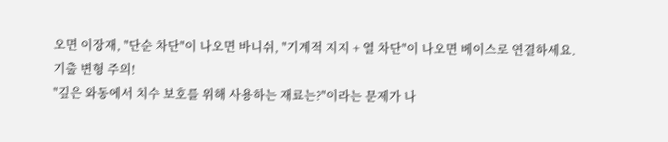오면 이장재, "단순 차단"이 나오면 바니쉬, "기계적 지지 + 열 차단"이 나오면 베이스로 연결하세요.
기출 변형 주의!
"깊은 와동에서 치수 보호를 위해 사용하는 재료는?"이라는 문제가 나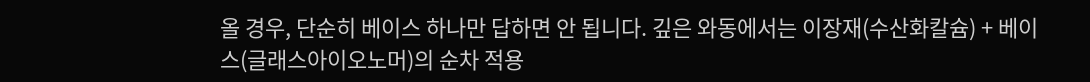올 경우, 단순히 베이스 하나만 답하면 안 됩니다. 깊은 와동에서는 이장재(수산화칼슘) + 베이스(글래스아이오노머)의 순차 적용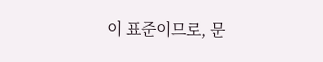이 표준이므로, 문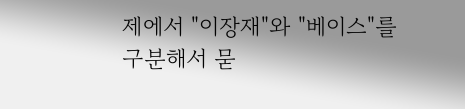제에서 "이장재"와 "베이스"를 구분해서 묻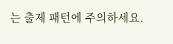는 출제 패턴에 주의하세요.